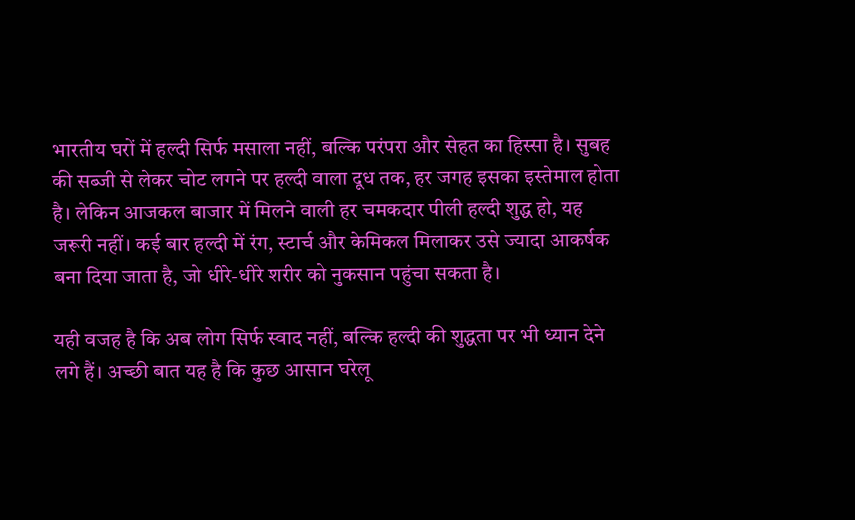भारतीय घरों में हल्दी सिर्फ मसाला नहीं, बल्कि परंपरा और सेहत का हिस्सा है। सुबह की सब्जी से लेकर चोट लगने पर हल्दी वाला दूध तक, हर जगह इसका इस्तेमाल होता है। लेकिन आजकल बाजार में मिलने वाली हर चमकदार पीली हल्दी शुद्ध हो, यह जरूरी नहीं। कई बार हल्दी में रंग, स्टार्च और केमिकल मिलाकर उसे ज्यादा आकर्षक बना दिया जाता है, जो धीरे-धीरे शरीर को नुकसान पहुंचा सकता है।

यही वजह है कि अब लोग सिर्फ स्वाद नहीं, बल्कि हल्दी की शुद्धता पर भी ध्यान देने लगे हैं। अच्छी बात यह है कि कुछ आसान घरेलू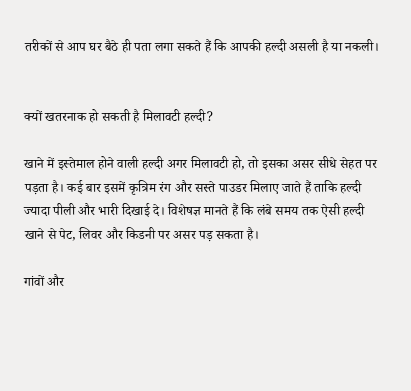तरीकों से आप घर बैठे ही पता लगा सकते हैं कि आपकी हल्दी असली है या नकली।


क्यों खतरनाक हो सकती है मिलावटी हल्दी?

खाने में इस्तेमाल होने वाली हल्दी अगर मिलावटी हो, तो इसका असर सीधे सेहत पर पड़ता है। कई बार इसमें कृत्रिम रंग और सस्ते पाउडर मिलाए जाते हैं ताकि हल्दी ज्यादा पीली और भारी दिखाई दे। विशेषज्ञ मानते हैं कि लंबे समय तक ऐसी हल्दी खाने से पेट, लिवर और किडनी पर असर पड़ सकता है।

गांवों और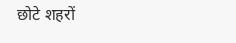छोटे शहरों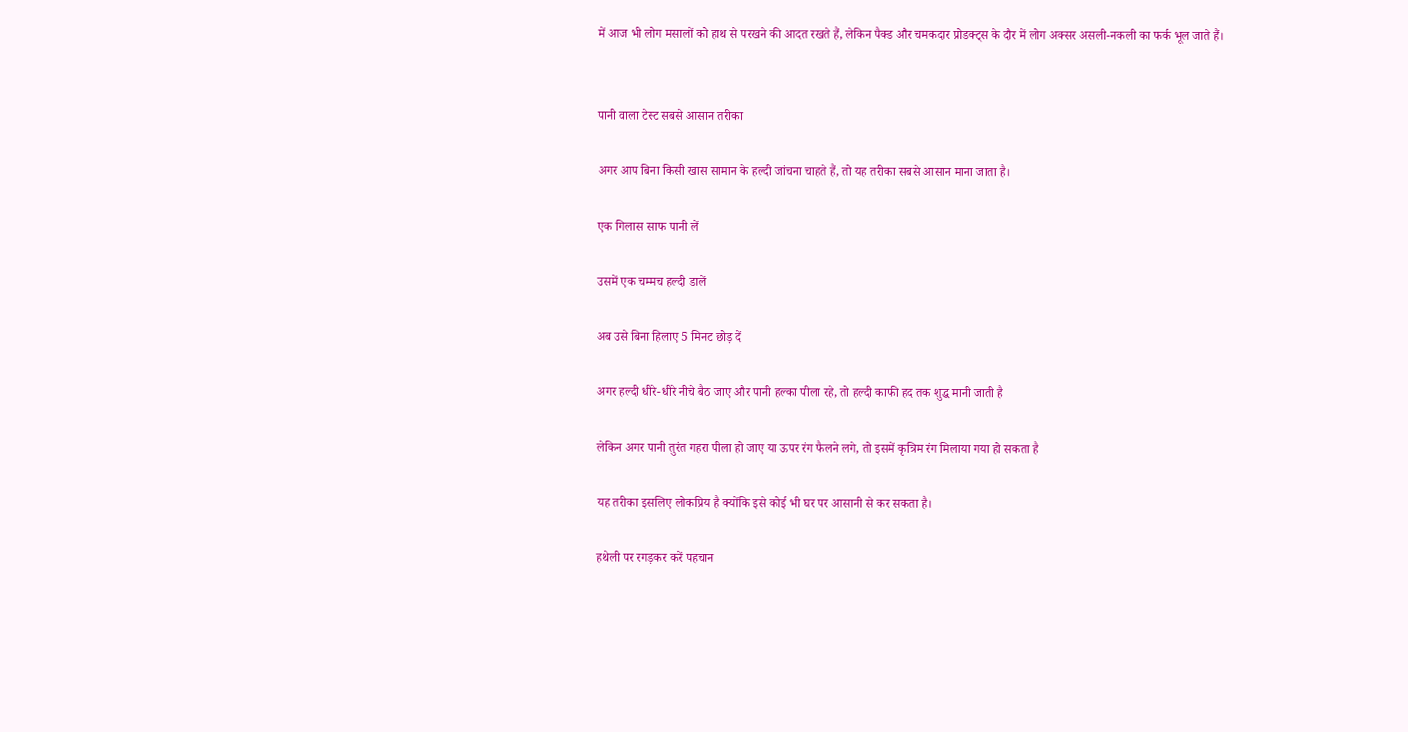में आज भी लोग मसालों को हाथ से परखने की आदत रखते हैं, लेकिन पैक्ड और चमकदार प्रोडक्ट्स के दौर में लोग अक्सर असली-नकली का फर्क भूल जाते हैं।


पानी वाला टेस्ट सबसे आसान तरीका

अगर आप बिना किसी खास सामान के हल्दी जांचना चाहते हैं, तो यह तरीका सबसे आसान माना जाता है।

एक गिलास साफ पानी लें

उसमें एक चम्मच हल्दी डालें

अब उसे बिना हिलाए 5 मिनट छोड़ दें

अगर हल्दी धीरे-धीरे नीचे बैठ जाए और पानी हल्का पीला रहे, तो हल्दी काफी हद तक शुद्ध मानी जाती है

लेकिन अगर पानी तुरंत गहरा पीला हो जाए या ऊपर रंग फैलने लगे, तो इसमें कृत्रिम रंग मिलाया गया हो सकता है

यह तरीका इसलिए लोकप्रिय है क्योंकि इसे कोई भी घर पर आसानी से कर सकता है।

हथेली पर रगड़कर करें पहचान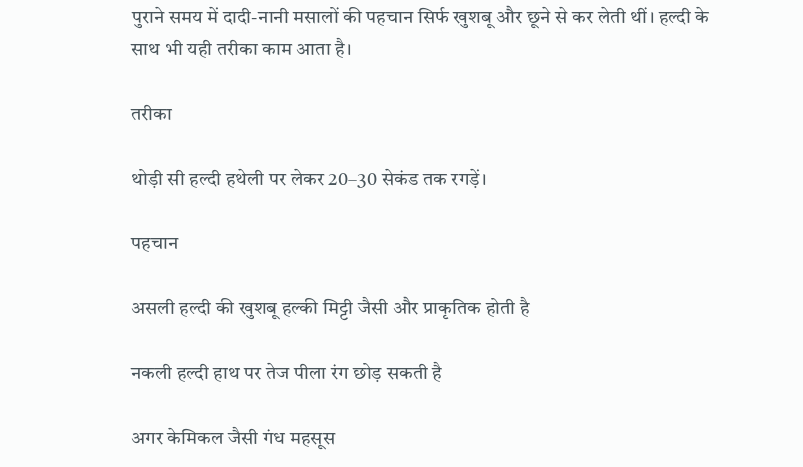पुराने समय में दादी-नानी मसालों की पहचान सिर्फ खुशबू और छूने से कर लेती थीं। हल्दी के साथ भी यही तरीका काम आता है।

तरीका

थोड़ी सी हल्दी हथेली पर लेकर 20–30 सेकंड तक रगड़ें।

पहचान

असली हल्दी की खुशबू हल्की मिट्टी जैसी और प्राकृतिक होती है

नकली हल्दी हाथ पर तेज पीला रंग छोड़ सकती है

अगर केमिकल जैसी गंध महसूस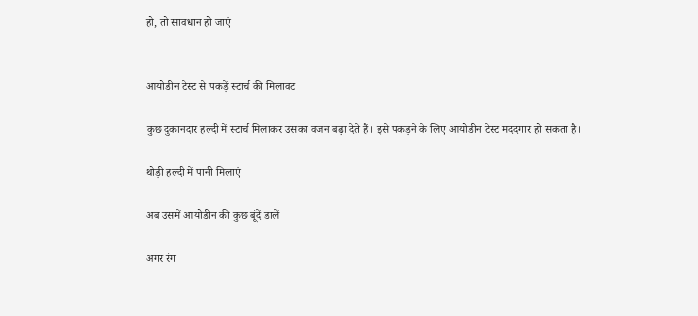हो, तो सावधान हो जाएं


आयोडीन टेस्ट से पकड़ें स्टार्च की मिलावट

कुछ दुकानदार हल्दी में स्टार्च मिलाकर उसका वजन बढ़ा देते हैं। इसे पकड़ने के लिए आयोडीन टेस्ट मददगार हो सकता है।

थोड़ी हल्दी में पानी मिलाएं

अब उसमें आयोडीन की कुछ बूंदें डालें

अगर रंग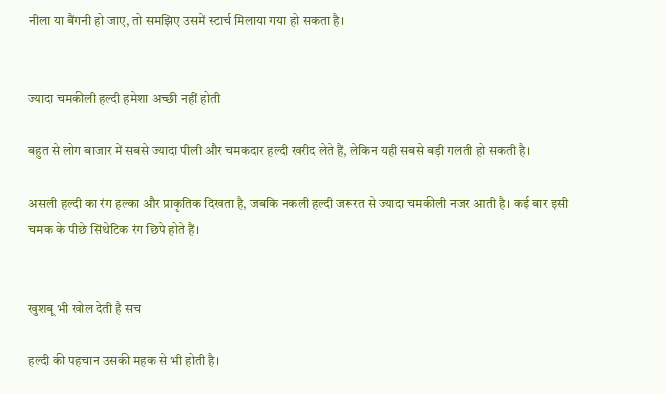नीला या बैंगनी हो जाए, तो समझिए उसमें स्टार्च मिलाया गया हो सकता है।


ज्यादा चमकीली हल्दी हमेशा अच्छी नहीं होती

बहुत से लोग बाजार में सबसे ज्यादा पीली और चमकदार हल्दी खरीद लेते हैं, लेकिन यही सबसे बड़ी गलती हो सकती है।

असली हल्दी का रंग हल्का और प्राकृतिक दिखता है, जबकि नकली हल्दी जरूरत से ज्यादा चमकीली नजर आती है। कई बार इसी चमक के पीछे सिंथेटिक रंग छिपे होते हैं।


खुशबू भी खोल देती है सच

हल्दी की पहचान उसकी महक से भी होती है।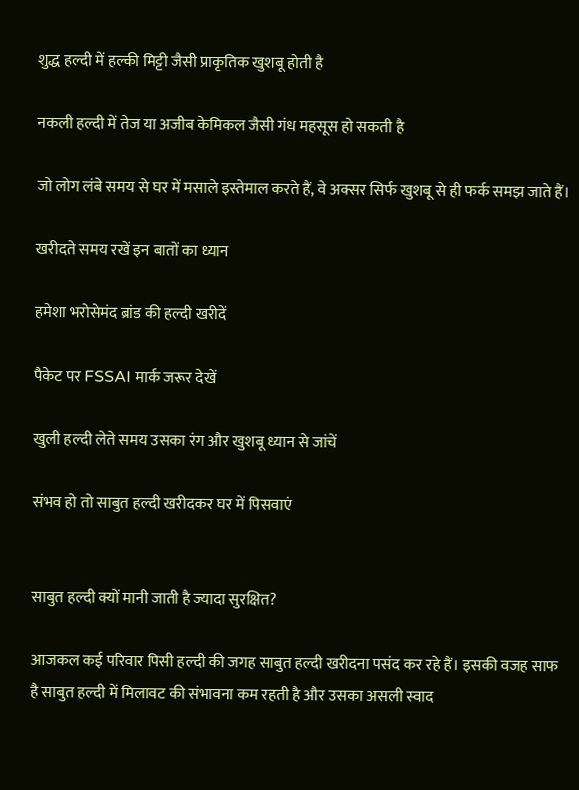शुद्ध हल्दी में हल्की मिट्टी जैसी प्राकृतिक खुशबू होती है

नकली हल्दी में तेज या अजीब केमिकल जैसी गंध महसूस हो सकती है

जो लोग लंबे समय से घर में मसाले इस्तेमाल करते हैं, वे अक्सर सिर्फ खुशबू से ही फर्क समझ जाते हैं।

खरीदते समय रखें इन बातों का ध्यान

हमेशा भरोसेमंद ब्रांड की हल्दी खरीदें

पैकेट पर FSSAI मार्क जरूर देखें

खुली हल्दी लेते समय उसका रंग और खुशबू ध्यान से जांचें

संभव हो तो साबुत हल्दी खरीदकर घर में पिसवाएं


साबुत हल्दी क्यों मानी जाती है ज्यादा सुरक्षित?

आजकल कई परिवार पिसी हल्दी की जगह साबुत हल्दी खरीदना पसंद कर रहे हैं। इसकी वजह साफ है साबुत हल्दी में मिलावट की संभावना कम रहती है और उसका असली स्वाद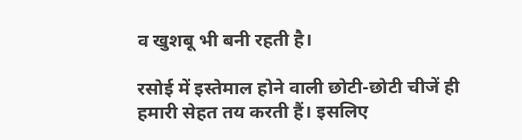व खुशबू भी बनी रहती है।

रसोई में इस्तेमाल होने वाली छोटी-छोटी चीजें ही हमारी सेहत तय करती हैं। इसलिए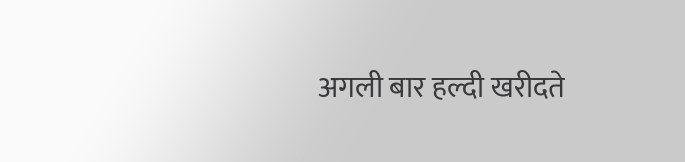अगली बार हल्दी खरीदते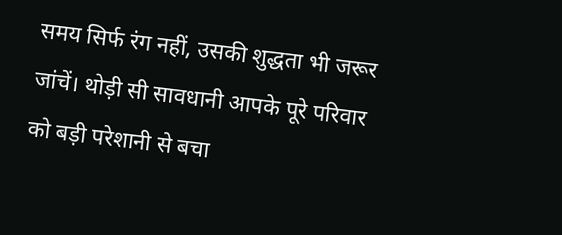समय सिर्फ रंग नहीं, उसकी शुद्धता भी जरूर जांचें। थोड़ी सी सावधानी आपके पूरे परिवार को बड़ी परेशानी से बचा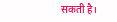सकती है।